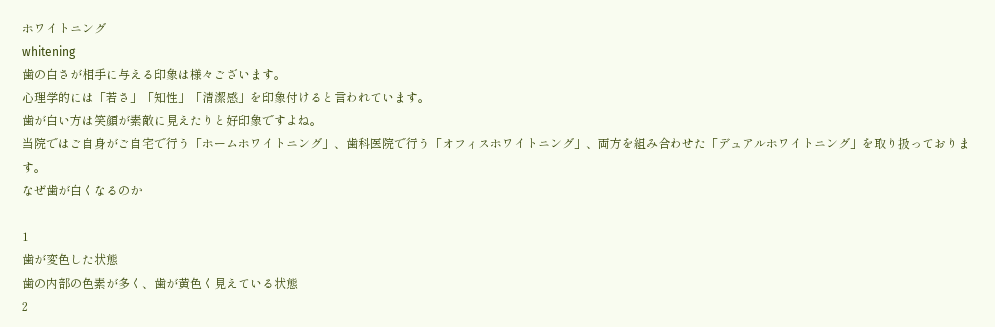ホワイトニング
whitening
歯の白さが相手に与える印象は様々ございます。
心理学的には「若さ」「知性」「清潔感」を印象付けると言われています。
歯が白い方は笑顔が素敵に見えたりと好印象ですよね。
当院ではご自身がご自宅で行う「ホームホワイトニング」、歯科医院で行う「オフィスホワイトニング」、両方を組み合わせた「デュアルホワイトニング」を取り扱っております。
なぜ歯が白くなるのか

1
歯が変色した状態
歯の内部の色素が多く、歯が黄色く見えている状態
2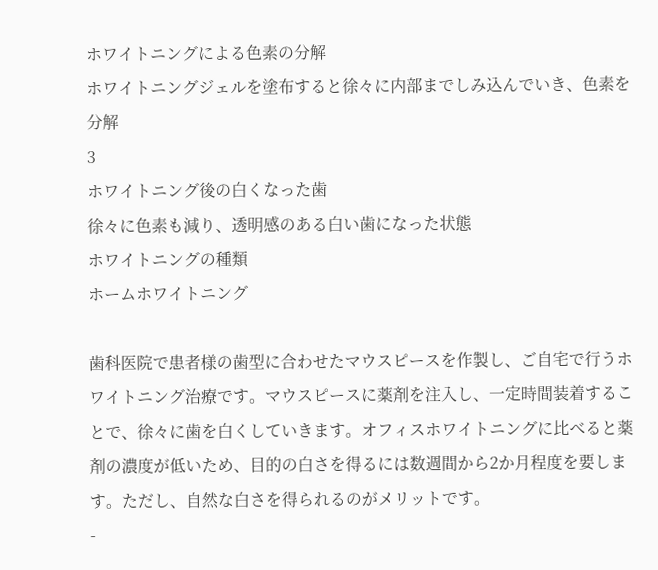ホワイトニングによる色素の分解
ホワイトニングジェルを塗布すると徐々に内部までしみ込んでいき、色素を分解
3
ホワイトニング後の白くなった歯
徐々に色素も減り、透明感のある白い歯になった状態
ホワイトニングの種類
ホームホワイトニング

歯科医院で患者様の歯型に合わせたマウスピースを作製し、ご自宅で行うホワイトニング治療です。マウスピースに薬剤を注入し、一定時間装着することで、徐々に歯を白くしていきます。オフィスホワイトニングに比べると薬剤の濃度が低いため、目的の白さを得るには数週間から2か月程度を要します。ただし、自然な白さを得られるのがメリットです。
-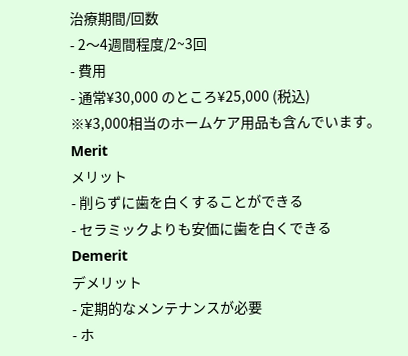治療期間/回数
- 2〜4週間程度/2~3回
- 費用
- 通常¥30,000 のところ¥25,000 (税込)
※¥3,000相当のホームケア用品も含んでいます。
Merit
メリット
- 削らずに歯を白くすることができる
- セラミックよりも安価に歯を白くできる
Demerit
デメリット
- 定期的なメンテナンスが必要
- ホ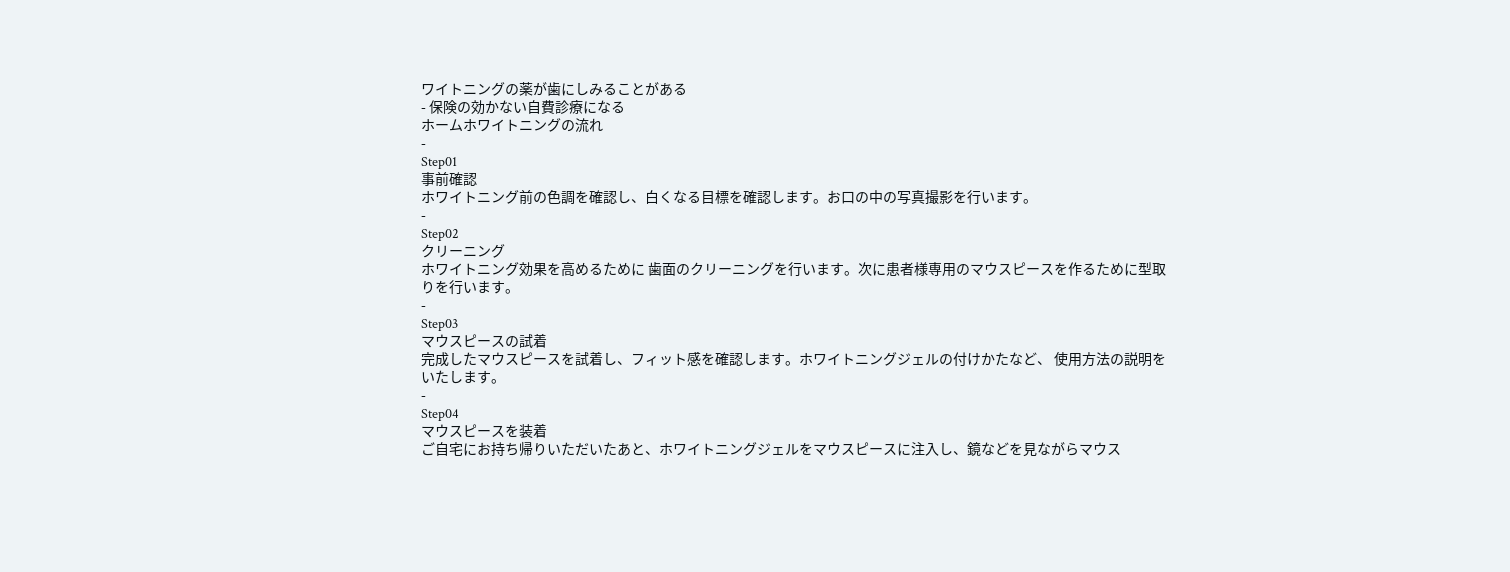ワイトニングの薬が歯にしみることがある
- 保険の効かない自費診療になる
ホームホワイトニングの流れ
-
Step01
事前確認
ホワイトニング前の色調を確認し、白くなる目標を確認します。お口の中の写真撮影を行います。
-
Step02
クリーニング
ホワイトニング効果を高めるために 歯面のクリーニングを行います。次に患者様専用のマウスピースを作るために型取りを行います。
-
Step03
マウスピースの試着
完成したマウスピースを試着し、フィット感を確認します。ホワイトニングジェルの付けかたなど、 使用方法の説明をいたします。
-
Step04
マウスピースを装着
ご自宅にお持ち帰りいただいたあと、ホワイトニングジェルをマウスピースに注入し、鏡などを見ながらマウス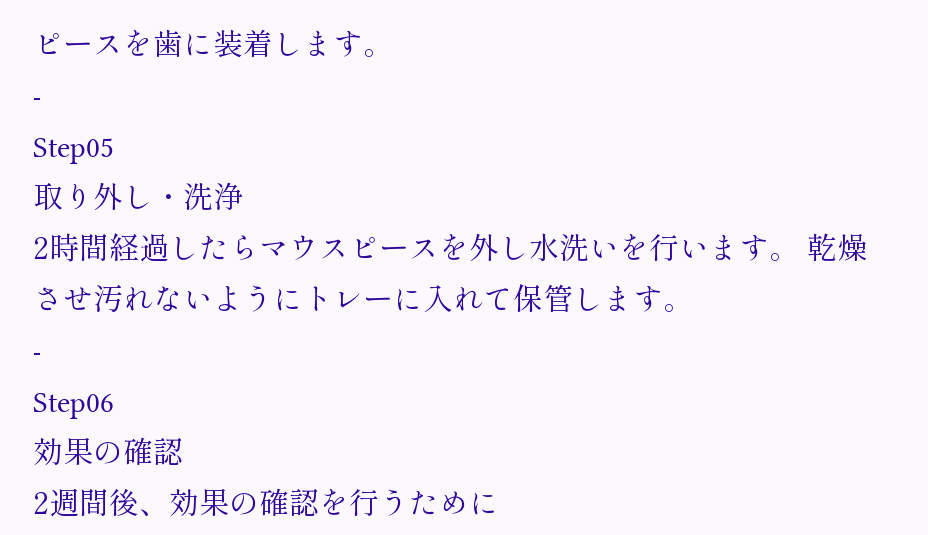ピースを歯に装着します。
-
Step05
取り外し・洗浄
2時間経過したらマウスピースを外し水洗いを行います。 乾燥させ汚れないようにトレーに入れて保管します。
-
Step06
効果の確認
2週間後、効果の確認を行うために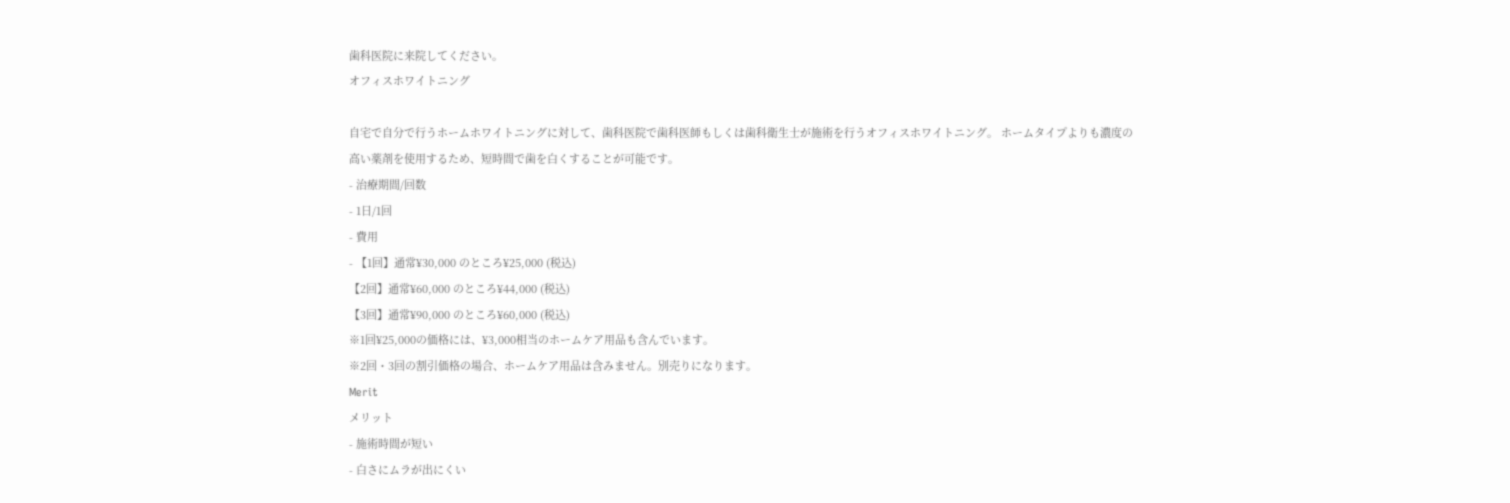歯科医院に来院してください。
オフィスホワイトニング

自宅で自分で行うホームホワイトニングに対して、歯科医院で歯科医師もしくは歯科衛生士が施術を行うオフィスホワイトニング。 ホームタイプよりも濃度の高い薬剤を使用するため、短時間で歯を白くすることが可能です。
- 治療期間/回数
- 1日/1回
- 費用
- 【1回】通常¥30,000 のところ¥25,000 (税込)
【2回】通常¥60,000 のところ¥44,000 (税込)
【3回】通常¥90,000 のところ¥60,000 (税込)
※1回¥25,000の価格には、¥3,000相当のホームケア用品も含んでいます。
※2回・3回の割引価格の場合、ホームケア用品は含みません。別売りになります。
Merit
メリット
- 施術時間が短い
- 白さにムラが出にくい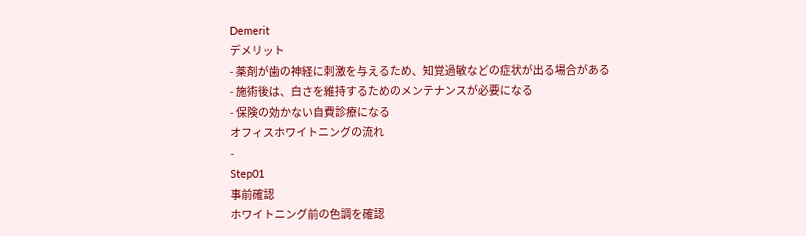Demerit
デメリット
- 薬剤が歯の神経に刺激を与えるため、知覚過敏などの症状が出る場合がある
- 施術後は、白さを維持するためのメンテナンスが必要になる
- 保険の効かない自費診療になる
オフィスホワイトニングの流れ
-
Step01
事前確認
ホワイトニング前の色調を確認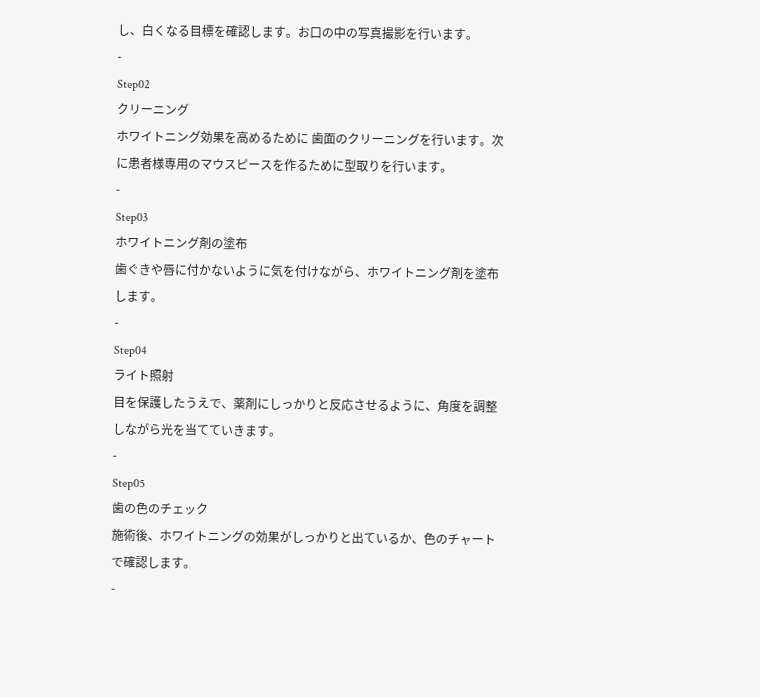し、白くなる目標を確認します。お口の中の写真撮影を行います。
-
Step02
クリーニング
ホワイトニング効果を高めるために 歯面のクリーニングを行います。次に患者様専用のマウスピースを作るために型取りを行います。
-
Step03
ホワイトニング剤の塗布
歯ぐきや唇に付かないように気を付けながら、ホワイトニング剤を塗布します。
-
Step04
ライト照射
目を保護したうえで、薬剤にしっかりと反応させるように、角度を調整しながら光を当てていきます。
-
Step05
歯の色のチェック
施術後、ホワイトニングの効果がしっかりと出ているか、色のチャートで確認します。
-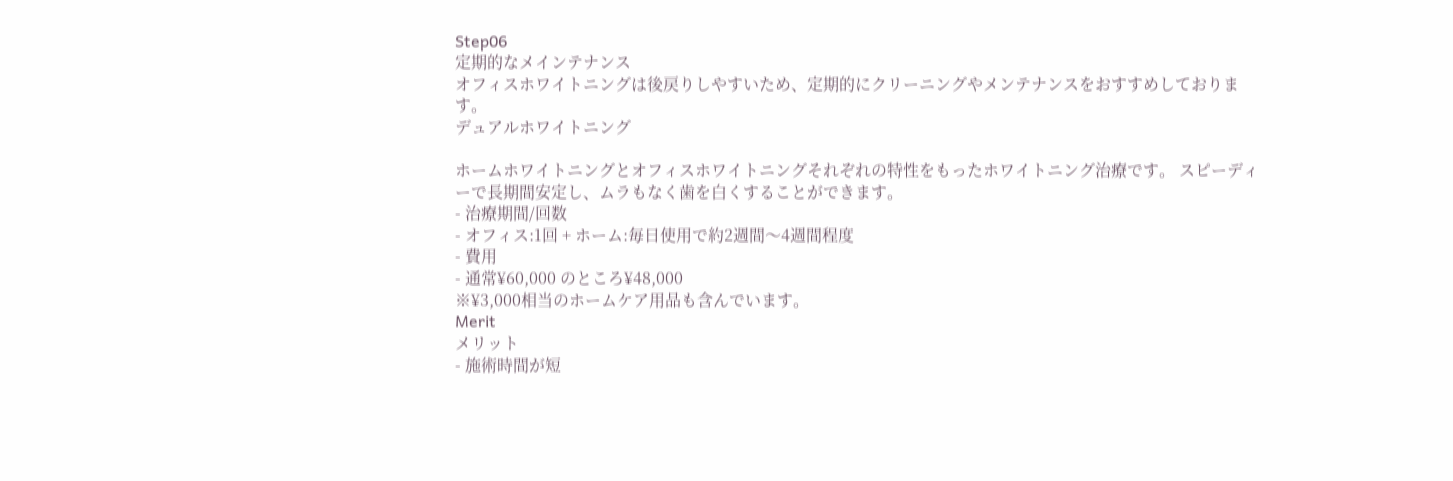Step06
定期的なメインテナンス
オフィスホワイトニングは後戻りしやすいため、定期的にクリーニングやメンテナンスをおすすめしております。
デュアルホワイトニング

ホームホワイトニングとオフィスホワイトニングそれぞれの特性をもったホワイトニング治療です。 スピーディーで長期間安定し、ムラもなく歯を白くすることができます。
- 治療期間/回数
- オフィス:1回 + ホーム:毎日使用で約2週間〜4週間程度
- 費用
- 通常¥60,000 のところ¥48,000
※¥3,000相当のホームケア用品も含んでいます。
Merit
メリット
- 施術時間が短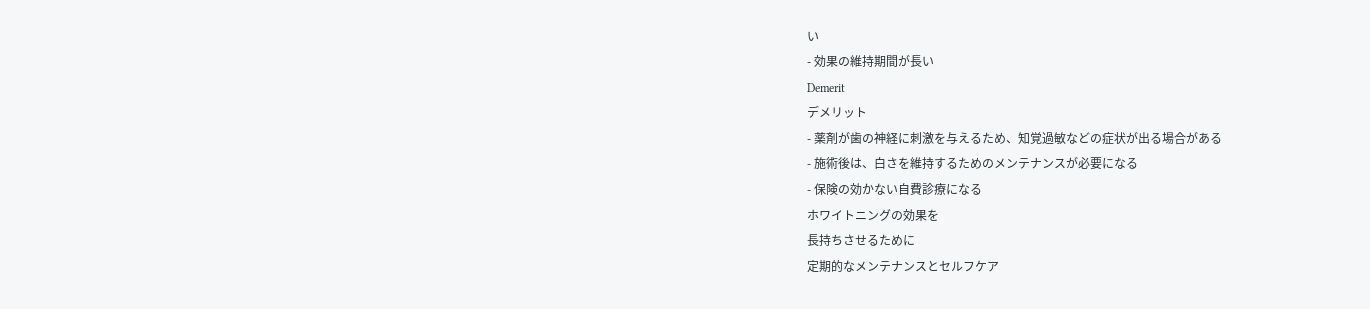い
- 効果の維持期間が長い
Demerit
デメリット
- 薬剤が歯の神経に刺激を与えるため、知覚過敏などの症状が出る場合がある
- 施術後は、白さを維持するためのメンテナンスが必要になる
- 保険の効かない自費診療になる
ホワイトニングの効果を
長持ちさせるために
定期的なメンテナンスとセルフケア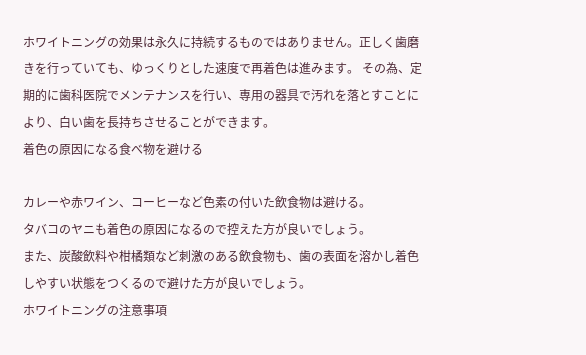ホワイトニングの効果は永久に持続するものではありません。正しく歯磨きを行っていても、ゆっくりとした速度で再着色は進みます。 その為、定期的に歯科医院でメンテナンスを行い、専用の器具で汚れを落とすことにより、白い歯を長持ちさせることができます。
着色の原因になる食べ物を避ける

カレーや赤ワイン、コーヒーなど色素の付いた飲食物は避ける。
タバコのヤニも着色の原因になるので控えた方が良いでしょう。
また、炭酸飲料や柑橘類など刺激のある飲食物も、歯の表面を溶かし着色しやすい状態をつくるので避けた方が良いでしょう。
ホワイトニングの注意事項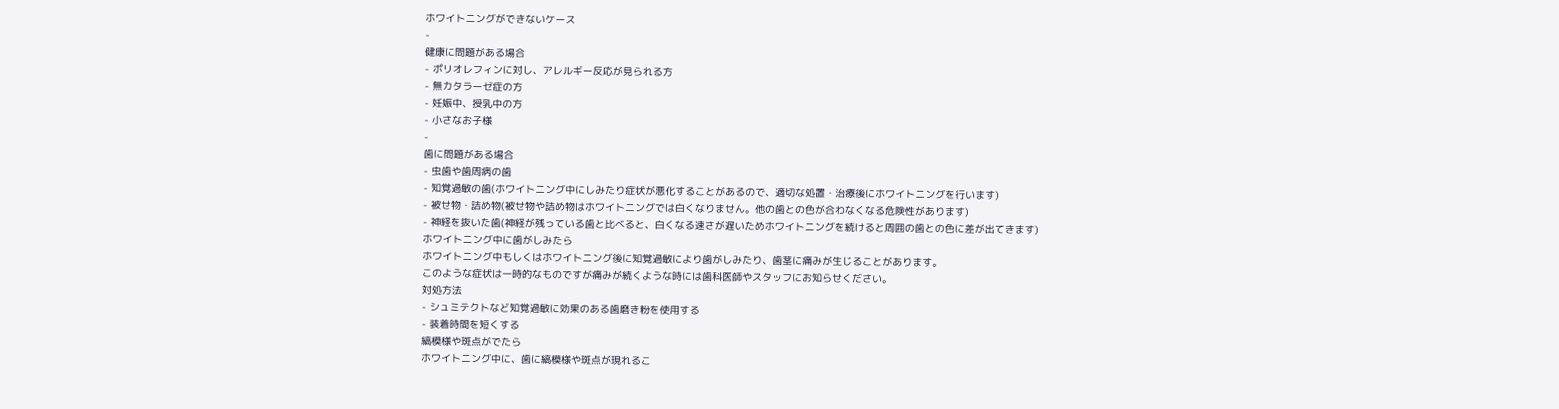ホワイトニングができないケース
-
健康に問題がある場合
- ポリオレフィンに対し、アレルギー反応が見られる方
- 無カタラーゼ症の方
- 妊娠中、授乳中の方
- 小さなお子様
-
歯に問題がある場合
- 虫歯や歯周病の歯
- 知覚過敏の歯(ホワイトニング中にしみたり症状が悪化することがあるので、適切な処置・治療後にホワイトニングを行います)
- 被せ物・詰め物(被せ物や詰め物はホワイトニングでは白くなりません。他の歯との色が合わなくなる危険性があります)
- 神経を抜いた歯(神経が残っている歯と比べると、白くなる速さが遅いためホワイトニングを続けると周囲の歯との色に差が出てきます)
ホワイトニング中に歯がしみたら
ホワイトニング中もしくはホワイトニング後に知覚過敏により歯がしみたり、歯茎に痛みが生じることがあります。
このような症状は一時的なものですが痛みが続くような時には歯科医師やスタッフにお知らせください。
対処方法
- シュミテクトなど知覚過敏に効果のある歯磨き粉を使用する
- 装着時間を短くする
縞模様や斑点がでたら
ホワイトニング中に、歯に縞模様や斑点が現れるこ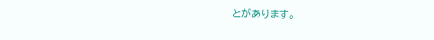とがあります。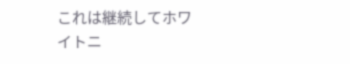これは継続してホワイトニ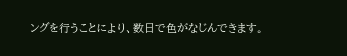ングを行うことにより、数日で色がなじんできます。